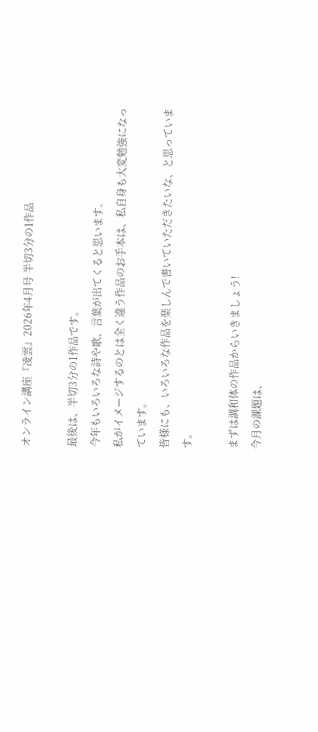オンライン講座『凌雲』2026年4月号 半切3分の1作品

最後は、半切3分の1作品です。
今年もいろいろな詩や歌、言葉が出てくると思います。
私がイメージするのとは全く違う作品のお手本は、私自身も大変勉強になっています。
皆様にも、いろいろな作品を楽しんで書いていただきたいな、と思っています。

まずは調和体の作品からいきましょう!
今月の課題は、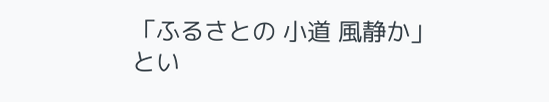「ふるさとの 小道 風静か」
とい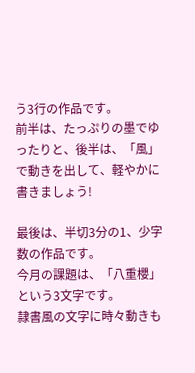う3行の作品です。
前半は、たっぷりの墨でゆったりと、後半は、「風」で動きを出して、軽やかに書きましょう!

最後は、半切3分の1、少字数の作品です。
今月の課題は、「八重櫻」という3文字です。
隷書風の文字に時々動きも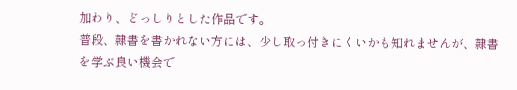加わり、どっしりとした作品です。
普段、隷書を書かれない方には、少し取っ付きにくいかも知れませんが、隷書を学ぶ良い機会で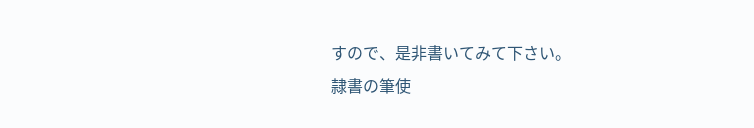すので、是非書いてみて下さい。
隷書の筆使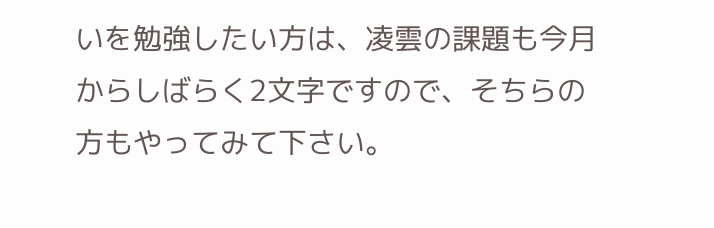いを勉強したい方は、凌雲の課題も今月からしばらく2文字ですので、そちらの方もやってみて下さい。